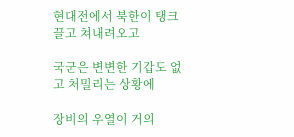현대전에서 북한이 탱크 끌고 쳐내려오고

국군은 변변한 기갑도 없고 처밀리는 상황에

장비의 우열이 거의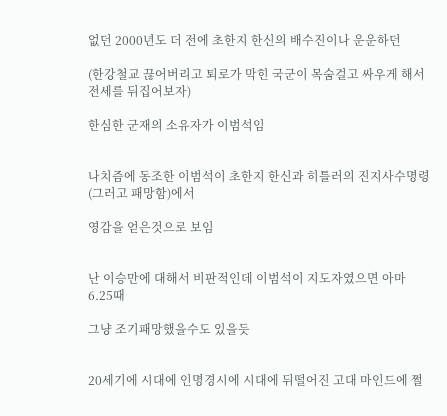없던 2000년도 더 전에 초한지 한신의 배수진이나 운운하던

(한강철교 끊어버리고 퇴로가 막힌 국군이 목숨걸고 싸우게 해서 전세를 뒤집어보자)

한심한 군재의 소유자가 이범석임


나치즘에 동조한 이범석이 초한지 한신과 히틀러의 진지사수명령(그러고 패망함)에서

영감을 얻은것으로 보임


난 이승만에 대해서 비판적인데 이범석이 지도자였으면 아마 6.25때

그냥 조기패망했을수도 있을듯


20세기에 시대에 인명경시에 시대에 뒤떨어진 고대 마인드에 쩔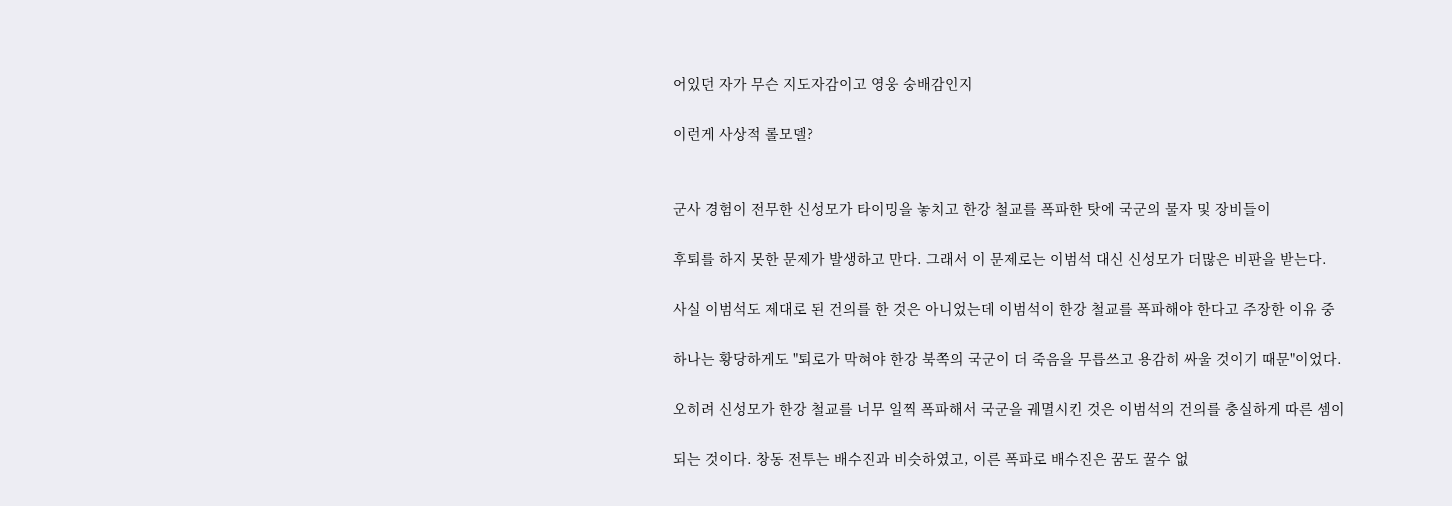어있던 자가 무슨 지도자감이고 영웅 숭배감인지

이런게 사상적 롤모델?


군사 경험이 전무한 신성모가 타이밍을 놓치고 한강 철교를 폭파한 탓에 국군의 물자 및 장비들이

후퇴를 하지 못한 문제가 발생하고 만다. 그래서 이 문제로는 이범석 대신 신성모가 더많은 비판을 받는다.

사실 이범석도 제대로 된 건의를 한 것은 아니었는데 이범석이 한강 철교를 폭파해야 한다고 주장한 이유 중

하나는 황당하게도 "퇴로가 막혀야 한강 북쪽의 국군이 더 죽음을 무릅쓰고 용감히 싸울 것이기 때문"이었다.

오히려 신성모가 한강 철교를 너무 일찍 폭파해서 국군을 궤멸시킨 것은 이범석의 건의를 충실하게 따른 셈이

되는 것이다. 창동 전투는 배수진과 비슷하였고, 이른 폭파로 배수진은 꿈도 꿀수 없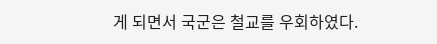게 되면서 국군은 철교를 우회하였다.